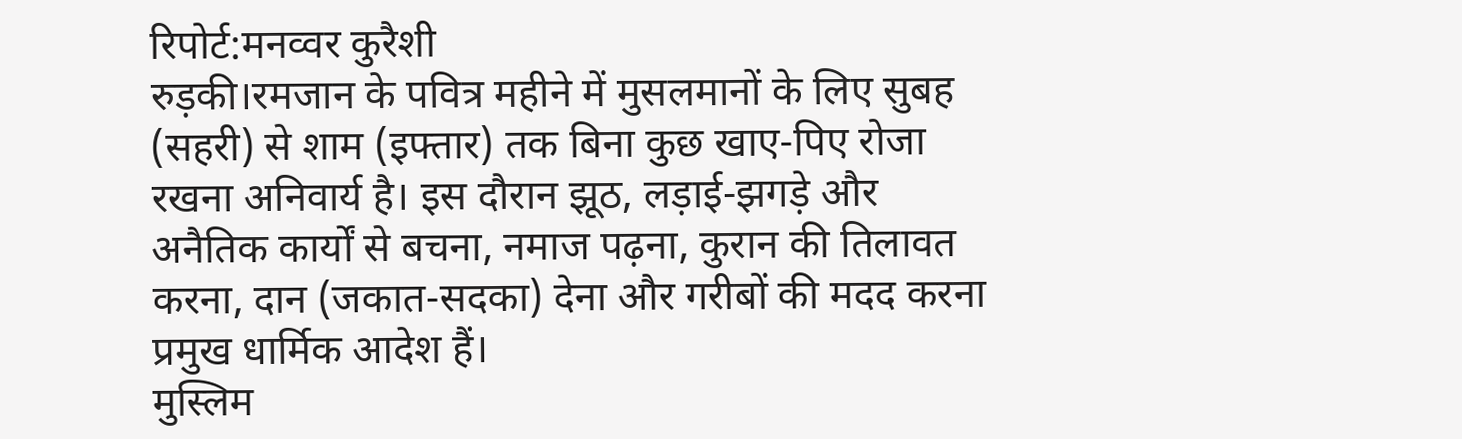रिपोर्ट:मनव्वर कुरैशी
रुड़की।रमजान के पवित्र महीने में मुसलमानों के लिए सुबह (सहरी) से शाम (इफ्तार) तक बिना कुछ खाए-पिए रोजा रखना अनिवार्य है। इस दौरान झूठ, लड़ाई-झगड़े और अनैतिक कार्यों से बचना, नमाज पढ़ना, कुरान की तिलावत करना, दान (जकात-सदका) देना और गरीबों की मदद करना प्रमुख धार्मिक आदेश हैं।
मुस्लिम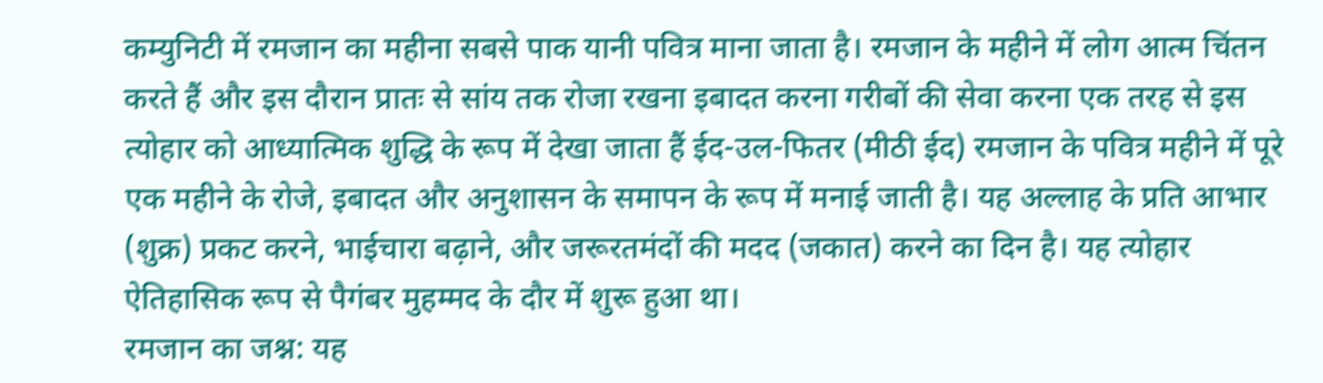कम्युनिटी में रमजान का महीना सबसे पाक यानी पवित्र माना जाता है। रमजान के महीने में लोग आत्म चिंतन करते हैं और इस दौरान प्रातः से सांय तक रोजा रखना इबादत करना गरीबों की सेवा करना एक तरह से इस त्योहार को आध्यात्मिक शुद्धि के रूप में देखा जाता हैं ईद-उल-फितर (मीठी ईद) रमजान के पवित्र महीने में पूरे एक महीने के रोजे, इबादत और अनुशासन के समापन के रूप में मनाई जाती है। यह अल्लाह के प्रति आभार (शुक्र) प्रकट करने, भाईचारा बढ़ाने, और जरूरतमंदों की मदद (जकात) करने का दिन है। यह त्योहार ऐतिहासिक रूप से पैगंबर मुहम्मद के दौर में शुरू हुआ था।
रमजान का जश्न: यह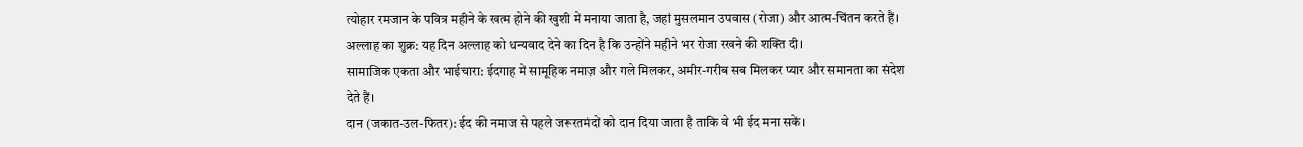त्योहार रमजान के पवित्र महीने के खत्म होने की खुशी में मनाया जाता है, जहां मुसलमान उपवास (रोजा) और आत्म-चिंतन करते हैं।
अल्लाह का शुक्र: यह दिन अल्लाह को धन्यवाद देने का दिन है कि उन्होंने महीने भर रोजा रखने की शक्ति दी।
सामाजिक एकता और भाईचारा: ईदगाह में सामूहिक नमाज़ और गले मिलकर, अमीर-गरीब सब मिलकर प्यार और समानता का संदेश देते हैं।
दान (जकात-उल-फितर): ईद की नमाज से पहले जरूरतमंदों को दान दिया जाता है ताकि वे भी ईद मना सकें।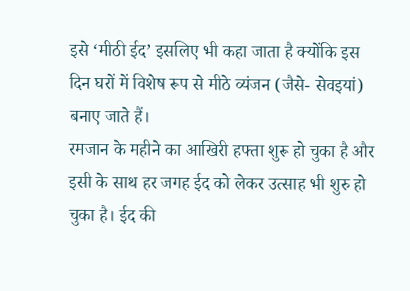इसे ‘मीठी ईद’ इसलिए भी कहा जाता है क्योंकि इस दिन घरों में विशेष रूप से मीठे व्यंजन (जैसे- सेवइयां) बनाए जाते हैं।
रमजान के महीने का आखिरी हफ्ता शुरू हो चुका है और इसी के साथ हर जगह ईद को लेकर उत्साह भी शुरु हो चुका है। ईद की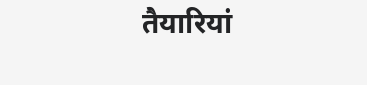तैयारियां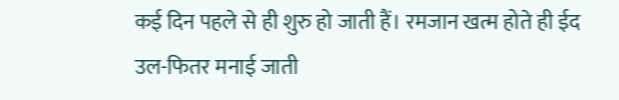कई दिन पहले से ही शुरु हो जाती हैं। रमजान खत्म होते ही ईद उल-फितर मनाई जाती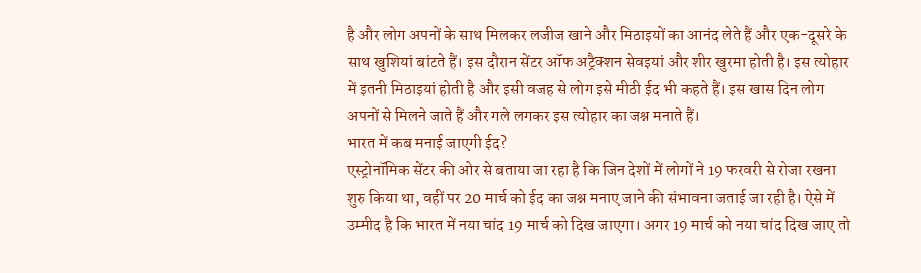है और लोग अपनों के साथ मिलकर लजीज खाने और मिठाइयों का आनंद लेते हैं और एक-दूसरे के साथ खुशियां बांटते हैं। इस दौरान सेंटर ऑफ अट्रैक्शन सेवइयां और शीर खुरमा होती है। इस त्योहार में इतनी मिठाइयां होती है और इसी वजह से लोग इसे मीठी ईद भी कहते हैं। इस खास दिन लोग अपनों से मिलने जाते हैं और गले लगकर इस त्योहार का जश्न मनाते हैं।
भारत में कब मनाई जाएगी ईद?
एस्ट्रोनॉमिक सेंटर की ओर से बताया जा रहा है कि जिन देशों में लोगों ने 19 फरवरी से रोजा रखना शुरु किया था, वहीं पर 20 मार्च को ईद का जश्न मनाए जाने की संभावना जताई जा रही है। ऐसे में उम्मीद है कि भारत में नया चांद 19 मार्च को दिख जाएगा। अगर 19 मार्च को नया चांद दिख जाए तो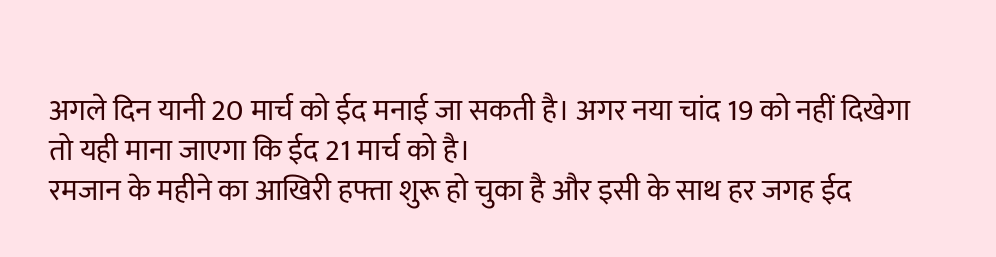अगले दिन यानी 20 मार्च को ईद मनाई जा सकती है। अगर नया चांद 19 को नहीं दिखेगा तो यही माना जाएगा कि ईद 21 मार्च को है।
रमजान के महीने का आखिरी हफ्ता शुरू हो चुका है और इसी के साथ हर जगह ईद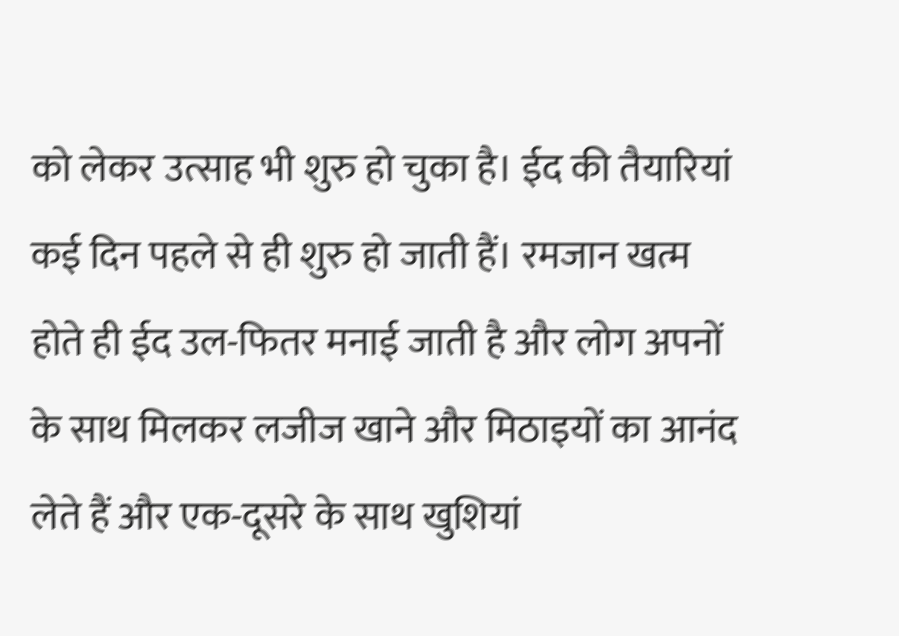को लेकर उत्साह भी शुरु हो चुका है। ईद की तैयारियां कई दिन पहले से ही शुरु हो जाती हैं। रमजान खत्म होते ही ईद उल-फितर मनाई जाती है और लोग अपनों के साथ मिलकर लजीज खाने और मिठाइयों का आनंद लेते हैं और एक-दूसरे के साथ खुशियां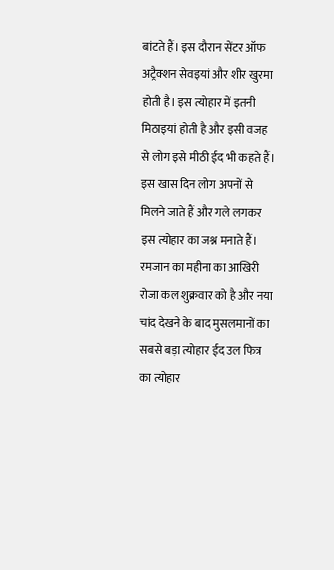बांटते हैं। इस दौरान सेंटर ऑफ अट्रैक्शन सेवइयां और शीर खुरमा होती है। इस त्योहार में इतनी मिठाइयां होती है और इसी वजह से लोग इसे मीठी ईद भी कहते हैं। इस खास दिन लोग अपनों से मिलने जाते हैं और गले लगकर इस त्योहार का जश्न मनाते हैं।
रमजान का महीना का आखिरी रोजा कल शुक्रवार को है और नया चांद देखने के बाद मुसलमानों का सबसे बड़ा त्योहार ईद उल फित्र का त्योहार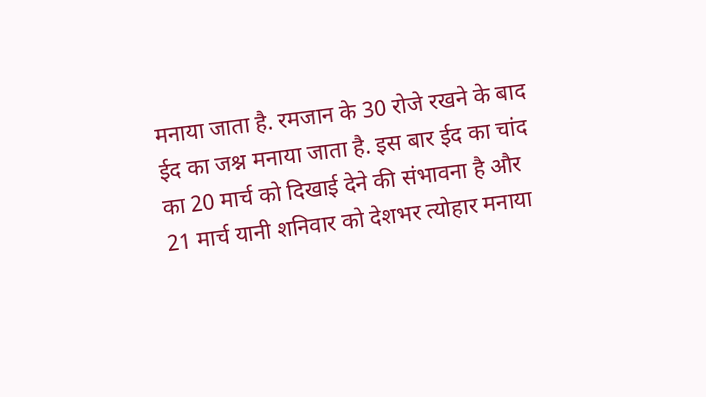मनाया जाता है. रमजान के 30 रोजे रखने के बाद ईद का जश्न मनाया जाता है. इस बार ईद का चांद का 20 मार्च को दिखाई देने की संभावना है और 21 मार्च यानी शनिवार को देशभर त्योहार मनाया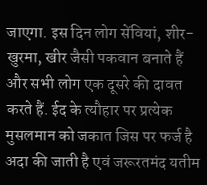जाएगा. इस दिन लोग सेंवियां, शीर-खुरमा, खीर जैसी पकवान बनाते हैं और सभी लोग एक दूसरे की दावत करते हैं. ईद के त्यौहार पर प्रत्येक मुसलमान को जकात जिस पर फर्ज है अदा की जाती है एवं जरूरतमंद यतीम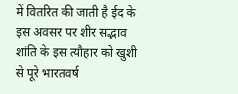में वितरित की जाती है ईद के इस अवसर पर शीर सद्भाव शांति के इस त्यौहार को खुशी से पूरे भारतवर्ष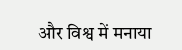और विश्व में मनाया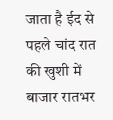जाता है ईद से पहले चांद रात की खुशी में बाजार रातभर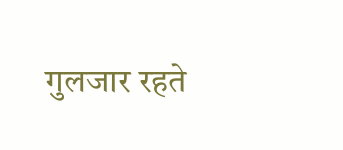गुलजार रहते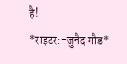है!
*राइटर:-जुनैद गौड*